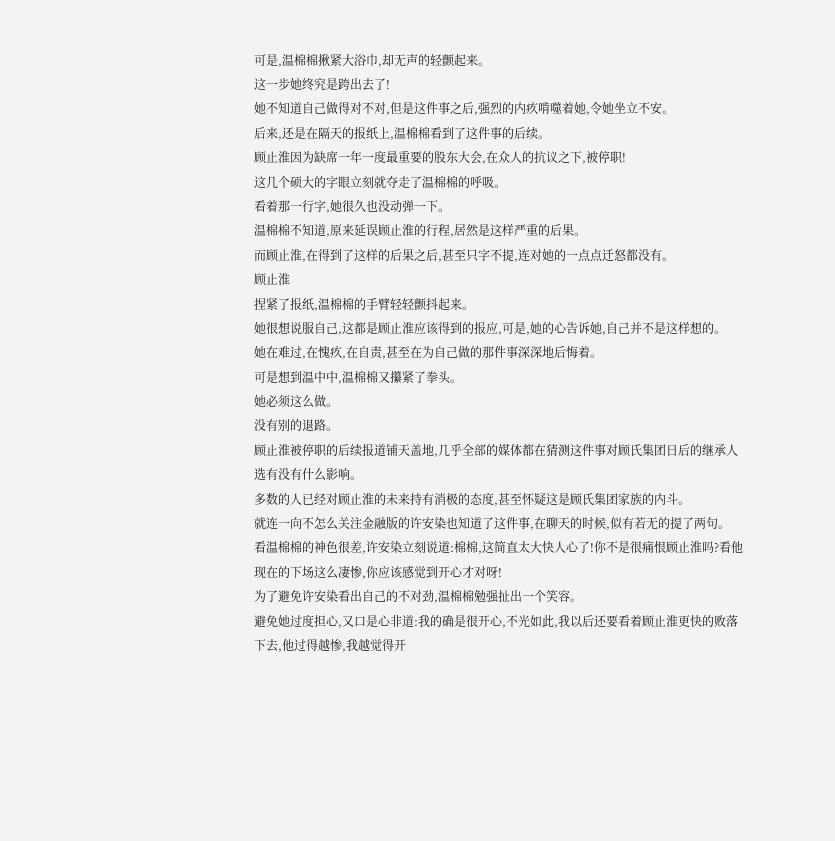可是,温棉棉揪紧大浴巾,却无声的轻颤起来。
这一步她终究是跨出去了!
她不知道自己做得对不对,但是这件事之后,强烈的内疚啃噬着她,令她坐立不安。
后来,还是在隔天的报纸上,温棉棉看到了这件事的后续。
顾止淮因为缺席一年一度最重要的股东大会,在众人的抗议之下,被停职!
这几个硕大的字眼立刻就夺走了温棉棉的呼吸。
看着那一行字,她很久也没动弹一下。
温棉棉不知道,原来延误顾止淮的行程,居然是这样严重的后果。
而顾止淮,在得到了这样的后果之后,甚至只字不提,连对她的一点点迁怒都没有。
顾止淮
捏紧了报纸,温棉棉的手臂轻轻颤抖起来。
她很想说服自己,这都是顾止淮应该得到的报应,可是,她的心告诉她,自己并不是这样想的。
她在难过,在愧疚,在自责,甚至在为自己做的那件事深深地后悔着。
可是想到温中中,温棉棉又攥紧了拳头。
她必须这么做。
没有别的退路。
顾止淮被停职的后续报道铺天盖地,几乎全部的媒体都在猜测这件事对顾氏集团日后的继承人选有没有什么影响。
多数的人已经对顾止淮的未来持有消极的态度,甚至怀疑这是顾氏集团家族的内斗。
就连一向不怎么关注金融版的许安染也知道了这件事,在聊天的时候,似有若无的提了两句。
看温棉棉的神色很差,许安染立刻说道:棉棉,这简直太大快人心了!你不是很痛恨顾止淮吗?看他现在的下场这么凄惨,你应该感觉到开心才对呀!
为了避免许安染看出自己的不对劲,温棉棉勉强扯出一个笑容。
避免她过度担心,又口是心非道:我的确是很开心,不光如此,我以后还要看着顾止淮更快的败落下去,他过得越惨,我越觉得开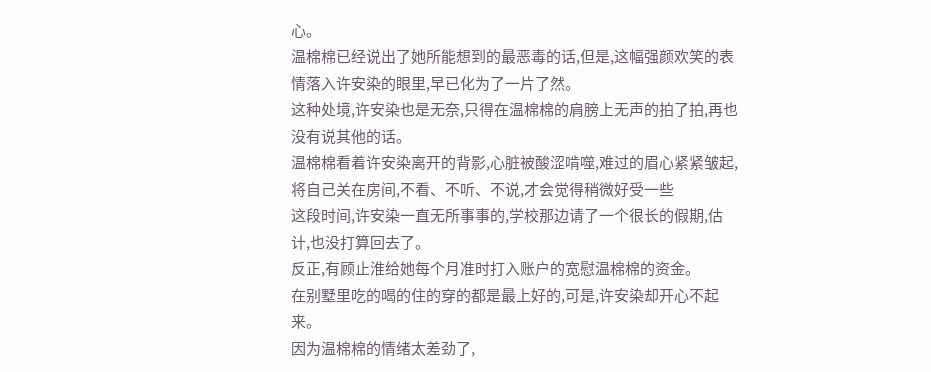心。
温棉棉已经说出了她所能想到的最恶毒的话,但是,这幅强颜欢笑的表情落入许安染的眼里,早已化为了一片了然。
这种处境,许安染也是无奈,只得在温棉棉的肩膀上无声的拍了拍,再也没有说其他的话。
温棉棉看着许安染离开的背影,心脏被酸涩啃噬,难过的眉心紧紧皱起,将自己关在房间,不看、不听、不说,才会觉得稍微好受一些
这段时间,许安染一直无所事事的,学校那边请了一个很长的假期,估计,也没打算回去了。
反正,有顾止淮给她每个月准时打入账户的宽慰温棉棉的资金。
在别墅里吃的喝的住的穿的都是最上好的,可是,许安染却开心不起来。
因为温棉棉的情绪太差劲了,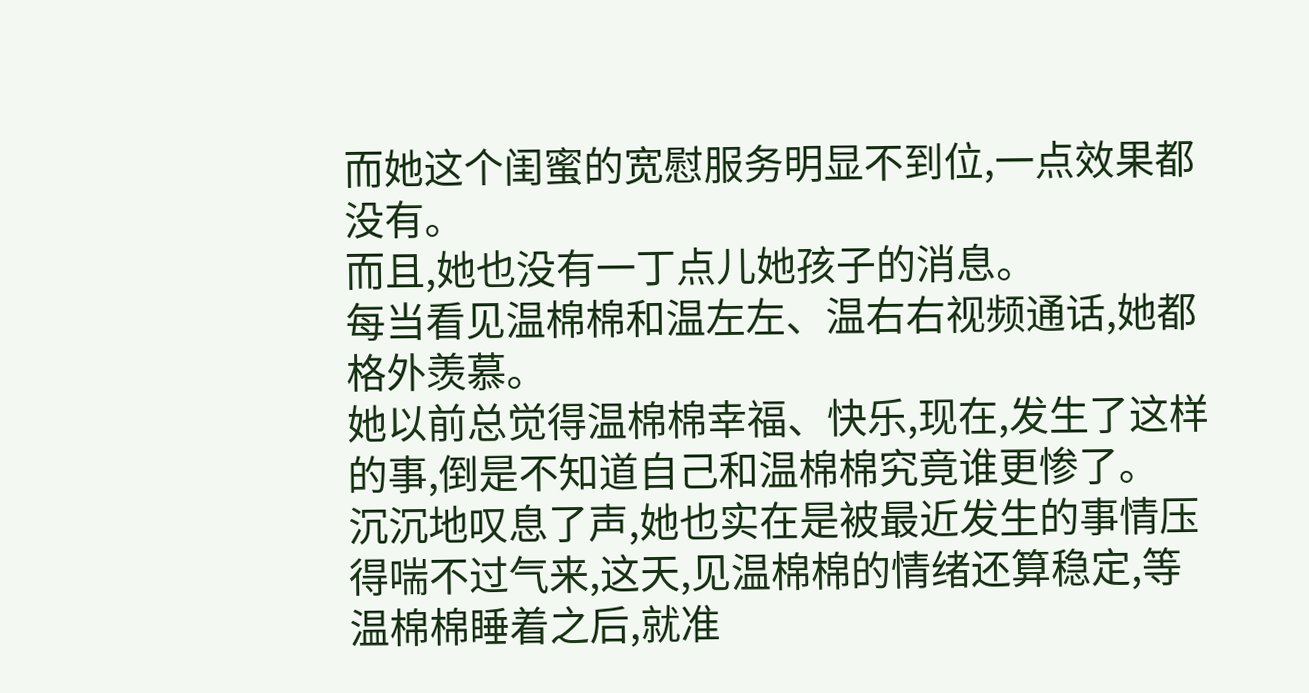而她这个闺蜜的宽慰服务明显不到位,一点效果都没有。
而且,她也没有一丁点儿她孩子的消息。
每当看见温棉棉和温左左、温右右视频通话,她都格外羡慕。
她以前总觉得温棉棉幸福、快乐,现在,发生了这样的事,倒是不知道自己和温棉棉究竟谁更惨了。
沉沉地叹息了声,她也实在是被最近发生的事情压得喘不过气来,这天,见温棉棉的情绪还算稳定,等温棉棉睡着之后,就准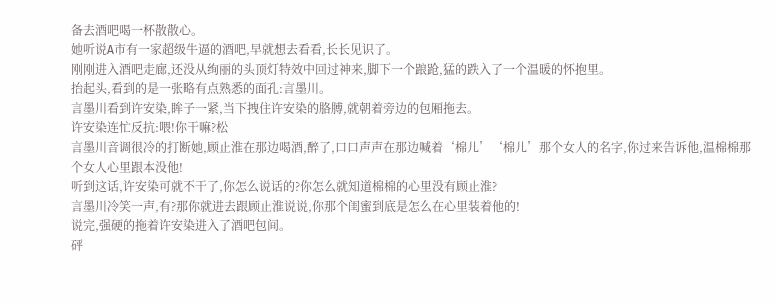备去酒吧喝一杯散散心。
她听说A市有一家超级牛逼的酒吧,早就想去看看,长长见识了。
刚刚进入酒吧走廊,还没从绚丽的头顶灯特效中回过神来,脚下一个踉跄,猛的跌入了一个温暖的怀抱里。
抬起头,看到的是一张略有点熟悉的面孔:言墨川。
言墨川看到许安染,眸子一紧,当下拽住许安染的胳膊,就朝着旁边的包厢拖去。
许安染连忙反抗:喂!你干嘛?松
言墨川音调很冷的打断她,顾止淮在那边喝酒,醉了,口口声声在那边喊着‘棉儿’‘棉儿’那个女人的名字,你过来告诉他,温棉棉那个女人心里跟本没他!
听到这话,许安染可就不干了,你怎么说话的?你怎么就知道棉棉的心里没有顾止淮?
言墨川冷笑一声,有?那你就进去跟顾止淮说说,你那个闺蜜到底是怎么在心里装着他的!
说完,强硬的拖着许安染进入了酒吧包间。
砰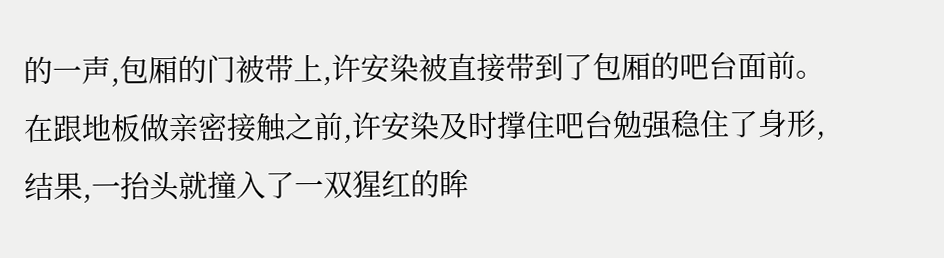的一声,包厢的门被带上,许安染被直接带到了包厢的吧台面前。
在跟地板做亲密接触之前,许安染及时撑住吧台勉强稳住了身形,结果,一抬头就撞入了一双猩红的眸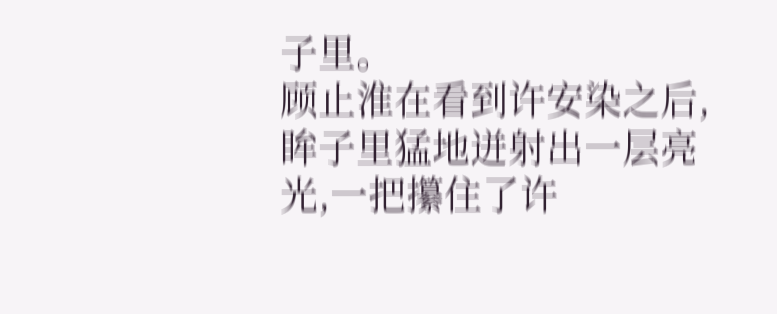子里。
顾止淮在看到许安染之后,眸子里猛地迸射出一层亮光,一把攥住了许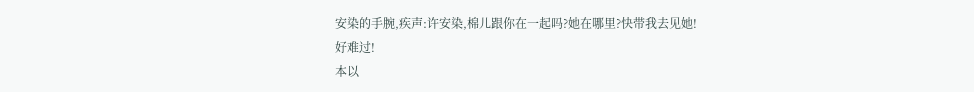安染的手腕,疾声:许安染,棉儿跟你在一起吗?她在哪里?快带我去见她!
好难过!
本以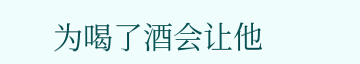为喝了酒会让他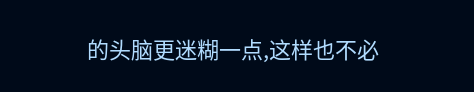的头脑更迷糊一点,这样也不必